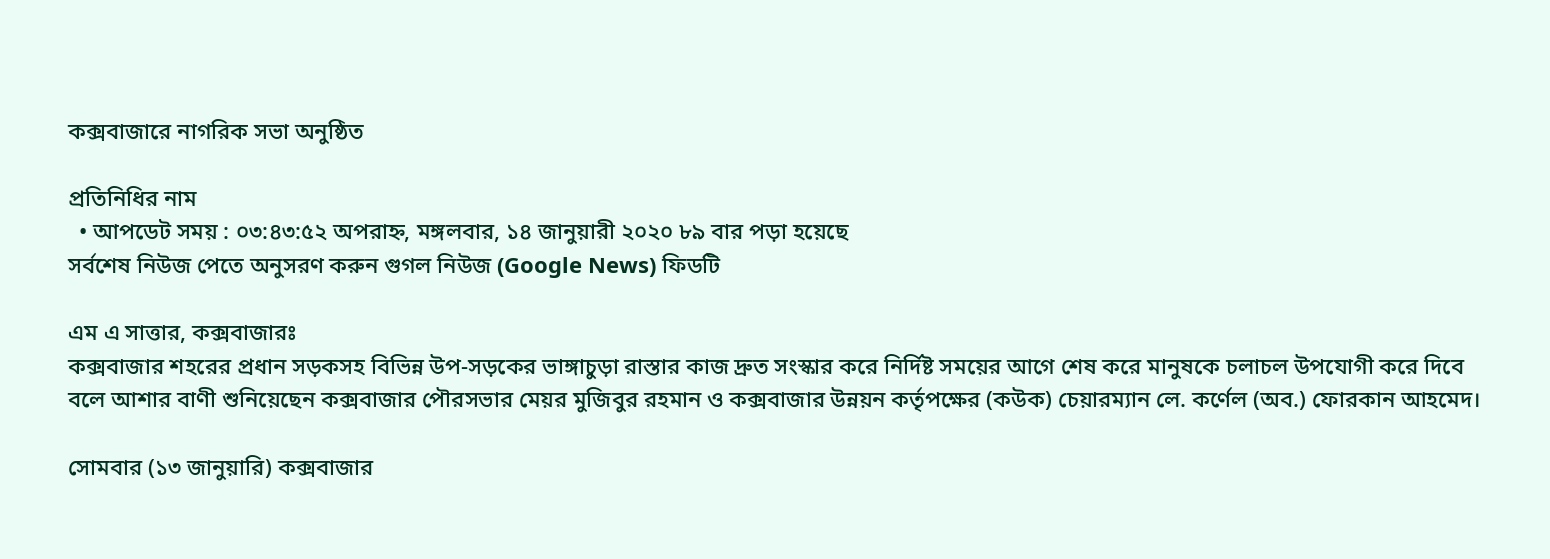কক্সবাজারে নাগরিক সভা অনুষ্ঠিত

প্রতিনিধির নাম
  • আপডেট সময় : ০৩:৪৩:৫২ অপরাহ্ন, মঙ্গলবার, ১৪ জানুয়ারী ২০২০ ৮৯ বার পড়া হয়েছে
সর্বশেষ নিউজ পেতে অনুসরণ করুন গুগল নিউজ (Google News) ফিডটি

এম এ সাত্তার, কক্সবাজারঃ
কক্সবাজার শহরের প্রধান সড়কসহ বিভিন্ন উপ-সড়কের ভাঙ্গাচুড়া রাস্তার কাজ দ্রুত সংস্কার করে নির্দিষ্ট সময়ের আগে শেষ করে মানুষকে চলাচল উপযোগী করে দিবে বলে আশার বাণী শুনিয়েছেন কক্সবাজার পৌরসভার মেয়র মুজিবুর রহমান ও কক্সবাজার উন্নয়ন কর্তৃপক্ষের (কউক) চেয়ারম্যান লে. কর্ণেল (অব.) ফোরকান আহমেদ।

সোমবার (১৩ জানুয়ারি) কক্সবাজার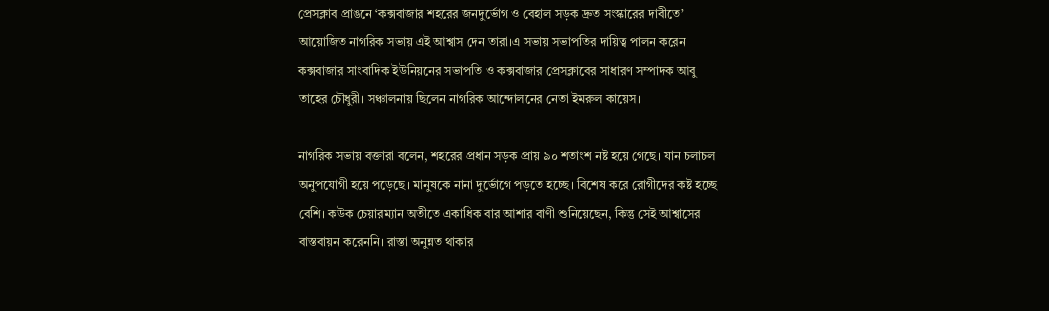প্রেসক্লাব প্রাঙনে ‘কক্সবাজার শহরের জনদুর্ভোগ ও বেহাল সড়ক দ্রুত সংস্কারের দাবীতে’ আয়োজিত নাগরিক সভায় এই আশ্বাস দেন তারা।এ সভায় সভাপতির দায়িত্ব পালন করেন কক্সবাজার সাংবাদিক ইউনিয়নের সভাপতি ও কক্সবাজার প্রেসক্লাবের সাধারণ সম্পাদক আবু তাহের চৌধুরী। সঞ্চালনায় ছিলেন নাগরিক আন্দোলনের নেতা ইমরুল কায়েস।

নাগরিক সভায় বক্তারা বলেন, শহরের প্রধান সড়ক প্রায় ৯০ শতাংশ নষ্ট হয়ে গেছে। যান চলাচল অনুপযোগী হয়ে পড়েছে। মানুষকে নানা দুর্ভোগে পড়তে হচ্ছে। বিশেষ করে রোগীদের কষ্ট হচ্ছে বেশি। কউক চেয়ারম্যান অতীতে একাধিক বার আশার বাণী শুনিয়েছেন, কিন্তু সেই আশ্বাসের বাস্তবায়ন করেননি। রাস্তা অনুন্নত থাকার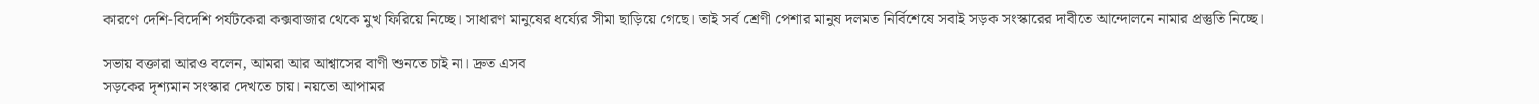কারণে দেশি-বিদেশি পর্যটকেরা কক্সবাজার থেকে মুখ ফিরিয়ে নিচ্ছে। সাধারণ মানুষের ধর্য্যের সীমা ছাড়িয়ে গেছে। তাই সর্ব শ্রেণী পেশার মানুষ দলমত নির্বিশেষে সবাই সড়ক সংস্কারের দাবীতে আন্দোলনে নামার প্রস্তুতি নিচ্ছে।

সভায় বক্তারা আরও বলেন, আমরা আর আশ্বাসের বাণী শুনতে চাই না। দ্রুত এসব
সড়কের দৃশ্যমান সংস্কার দেখতে চায়। নয়তো আপামর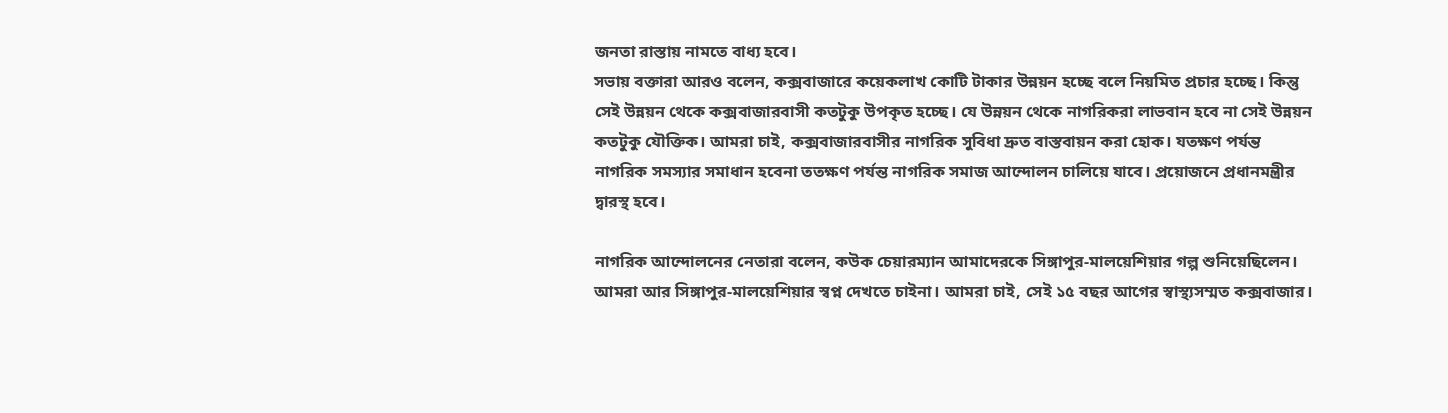জনতা রাস্তায় নামতে বাধ্য হবে।
সভায় বক্তারা আরও বলেন, কক্সবাজারে কয়েকলাখ কোটি টাকার উন্নয়ন হচ্ছে বলে নিয়মিত প্রচার হচ্ছে। কিন্তু সেই উন্নয়ন থেকে কক্সবাজারবাসী কতটুকু উপকৃত হচ্ছে। যে উন্নয়ন থেকে নাগরিকরা লাভবান হবে না সেই উন্নয়ন কতটুকু যৌক্তিক। আমরা চাই, কক্সবাজারবাসীর নাগরিক সুবিধা দ্রুত বাস্তবায়ন করা হোক। যতক্ষণ পর্যন্ত নাগরিক সমস্যার সমাধান হবেনা ততক্ষণ পর্যন্ত নাগরিক সমাজ আন্দোলন চালিয়ে যাবে। প্রয়োজনে প্রধানমন্ত্রীর দ্বারস্থ হবে।

নাগরিক আন্দোলনের নেতারা বলেন, কউক চেয়ারম্যান আমাদেরকে সিঙ্গাপুর-মালয়েশিয়ার গল্প শুনিয়েছিলেন। আমরা আর সিঙ্গাপুর-মালয়েশিয়ার স্বপ্ন দেখতে চাইনা। আমরা চাই, সেই ১৫ বছর আগের স্বাস্থ্যসম্মত কক্সবাজার।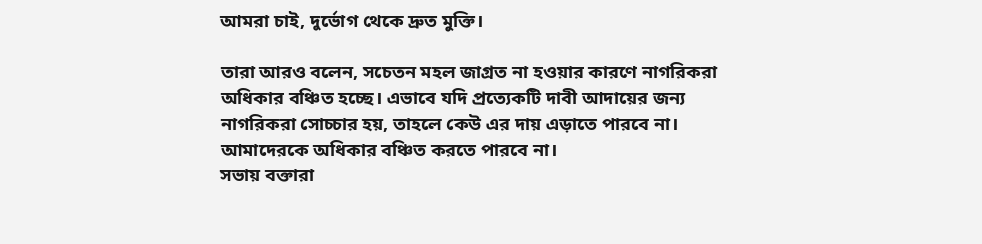আমরা চাই, দুর্ভোগ থেকে দ্রুত মুক্তি।

তারা আরও বলেন, সচেতন মহল জাগ্রত না হওয়ার কারণে নাগরিকরা অধিকার বঞ্চিত হচ্ছে। এভাবে যদি প্রত্যেকটি দাবী আদায়ের জন্য নাগরিকরা সোচ্চার হয়, তাহলে কেউ এর দায় এড়াতে পারবে না। আমাদেরকে অধিকার বঞ্চিত করতে পারবে না।
সভায় বক্তারা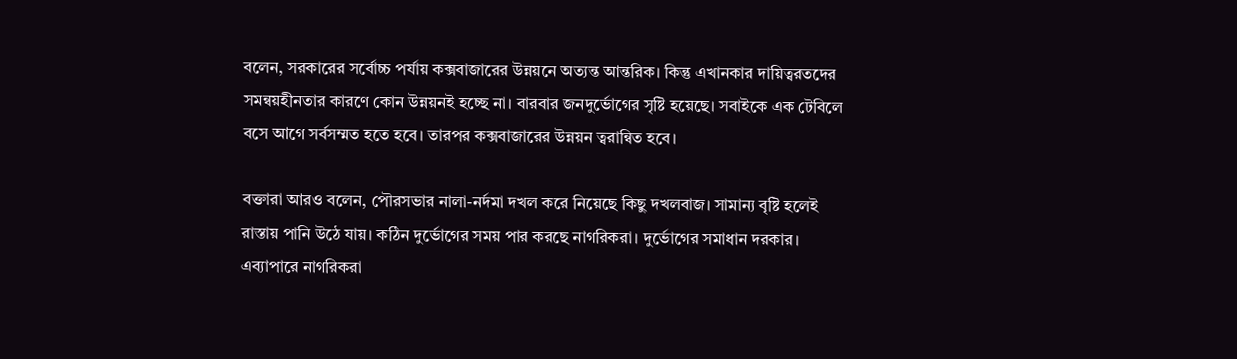বলেন, সরকারের সর্বোচ্চ পর্যায় কক্সবাজারের উন্নয়নে অত্যন্ত আন্তরিক। কিন্তু এখানকার দায়িত্বরতদের সমন্বয়হীনতার কারণে কোন উন্নয়নই হচ্ছে না। বারবার জনদুর্ভোগের সৃষ্টি হয়েছে। সবাইকে এক টেবিলে বসে আগে সর্বসম্মত হতে হবে। তারপর কক্সবাজারের উন্নয়ন ত্বরান্বিত হবে।

বক্তারা আরও বলেন, পৌরসভার নালা-নর্দমা দখল করে নিয়েছে কিছু দখলবাজ। সামান্য বৃষ্টি হলেই রাস্তায় পানি উঠে যায়। কঠিন দুর্ভোগের সময় পার করছে নাগরিকরা। দুর্ভোগের সমাধান দরকার। এব্যাপারে নাগরিকরা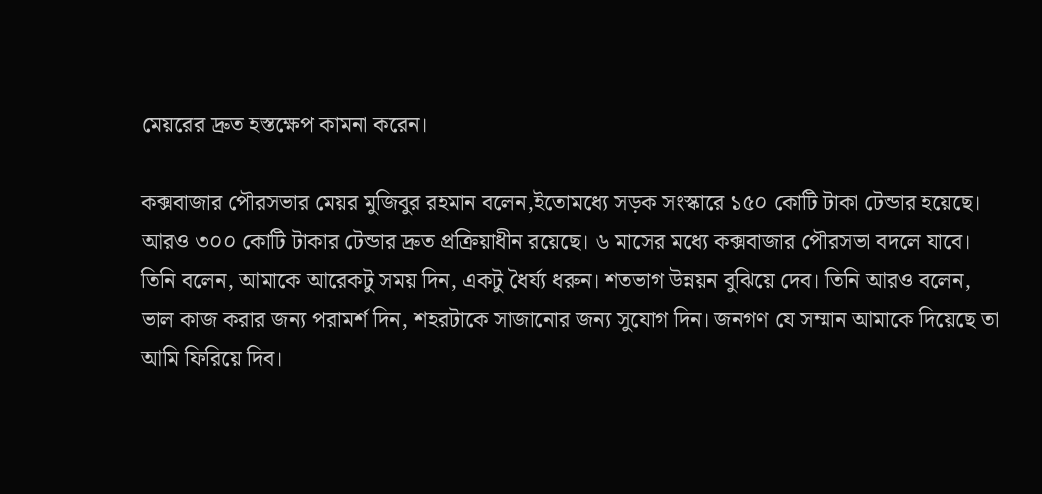মেয়রের দ্রুত হস্তক্ষেপ কামনা করেন।

কক্সবাজার পৌরসভার মেয়র মুজিবুর রহমান বলেন,ইতোমধ্যে সড়ক সংস্কারে ১৫০ কোটি টাকা টেন্ডার হয়েছে। আরও ৩০০ কোটি টাকার টেন্ডার দ্রুত প্রক্রিয়াধীন রয়েছে। ৬ মাসের মধ্যে কক্সবাজার পৌরসভা বদলে যাবে।
তিনি বলেন, আমাকে আরেকটু সময় দিন, একটু ধৈর্য্য ধরুন। শতভাগ উন্নয়ন বুঝিয়ে দেব। তিনি আরও বলেন, ভাল কাজ করার জন্য পরামর্শ দিন, শহরটাকে সাজানোর জন্য সুযোগ দিন। জনগণ যে সম্মান আমাকে দিয়েছে তা আমি ফিরিয়ে দিব।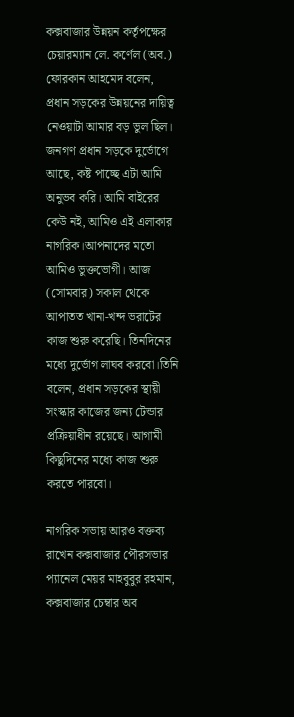কক্সবাজার উন্নয়ন কর্তৃপক্ষের চেয়ারম্যান লে. কর্ণেল (অব.) ফোরকান আহমেদ বলেন, প্রধান সড়কের উন্নয়নের দায়িত্ব নেওয়াটা আমার বড় ভুল ছিল। জনগণ প্রধান সড়কে দুর্ভোগে আছে, কষ্ট পাচ্ছে এটা আমি অনুভব করি। আমি বাইরের কেউ নই, আমিও এই এলাকার নাগরিক।আপনাদের মতো আমিও ভুক্তভোগী। আজ (সোমবার) সকাল থেকে আপাতত খানা-খন্দ ভরাটের কাজ শুরু করেছি। তিনদিনের মধ্যে দুর্ভোগ লাঘব করবো।তিনি বলেন, প্রধান সড়কের স্থায়ী সংস্কার কাজের জন্য টেন্ডার প্রক্রিয়াধীন রয়েছে। আগামী কিছুদিনের মধ্যে কাজ শুরু করতে পারবো।

নাগরিক সভায় আরও বক্তব্য রাখেন কক্সবাজার পৌরসভার প্যানেল মেয়র মাহবুবুর রহমান, কক্সবাজার চেম্বার অব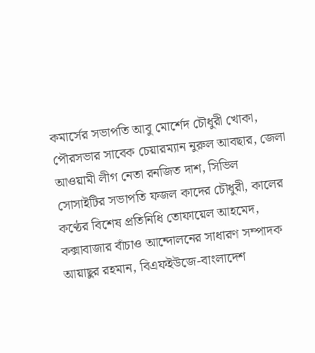কমার্সের সভাপতি আবু মোর্শেদ চৌধুরী খোকা, পৌরসভার সাবেক চেয়ারম্যান নুরুল আবছার, জেলা আওয়ামী লীগ নেতা রনজিত দাশ, সিভিল সোসাইটির সভাপতি ফজল কাদের চৌধুরী, কালের কণ্ঠের বিশেষ প্রতিনিধি তোফায়েল আহমেদ, কক্সাবাজার বাঁচাও আন্দোলনের সাধারণ সম্পাদক আয়াছুর রহমান, বিএফইউজে-বাংলাদেশ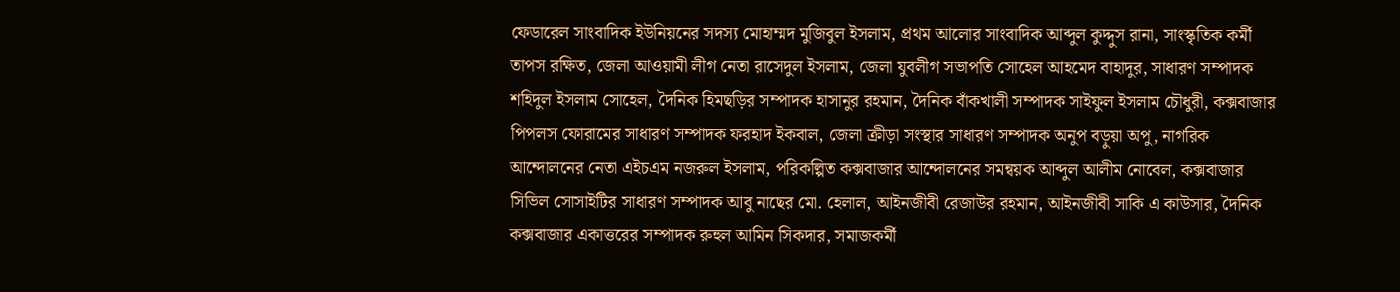ফেডারেল সাংবাদিক ইউনিয়নের সদস্য মোহাম্মদ মুজিবুল ইসলাম, প্রথম আলোর সাংবাদিক আব্দুল কুদ্দুস রানা, সাংস্কৃতিক কর্মী তাপস রক্ষিত, জেলা আওয়ামী লীগ নেতা রাসেদুল ইসলাম, জেলা যুবলীগ সভাপতি সোহেল আহমেদ বাহাদুর, সাধারণ সম্পাদক শহিদুল ইসলাম সোহেল, দৈনিক হিমছড়ির সম্পাদক হাসানুর রহমান, দৈনিক বাঁকখালী সম্পাদক সাইফুল ইসলাম চৌধুরী, কক্সবাজার পিপলস ফোরামের সাধারণ সম্পাদক ফরহাদ ইকবাল, জেলা ক্রীড়া সংস্থার সাধারণ সম্পাদক অনুপ বড়ুয়া অপু, নাগরিক আন্দোলনের নেতা এইচএম নজরুল ইসলাম, পরিকল্পিত কক্সবাজার আন্দোলনের সমন্বয়ক আব্দুল আলীম নোবেল, কক্সবাজার সিভিল সোসাইটির সাধারণ সম্পাদক আবু নাছের মো. হেলাল, আইনজীবী রেজাউর রহমান, আইনজীবী সাকি এ কাউসার, দৈনিক কক্সবাজার একাত্তরের সম্পাদক রুহুল আমিন সিকদার, সমাজকর্মী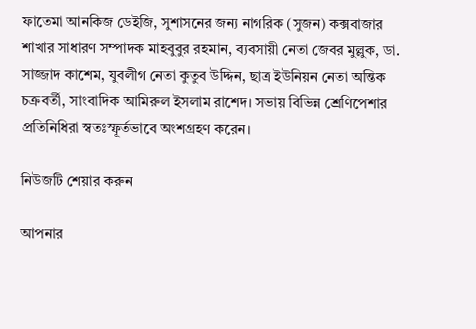ফাতেমা আনকিজ ডেইজি, সুশাসনের জন্য নাগরিক (সুজন) কক্সবাজার শাখার সাধারণ সম্পাদক মাহবুবুর রহমান, ব্যবসায়ী নেতা জেবর মুল্লুক, ডা. সাজ্জাদ কাশেম, যুবলীগ নেতা কুতুব উদ্দিন, ছাত্র ইউনিয়ন নেতা অন্তিক চক্রবর্তী, সাংবাদিক আমিরুল ইসলাম রাশেদ। সভায় বিভিন্ন শ্রেণিপেশার প্রতিনিধিরা স্বতঃস্ফূর্তভাবে অংশগ্রহণ করেন।

নিউজটি শেয়ার করুন

আপনার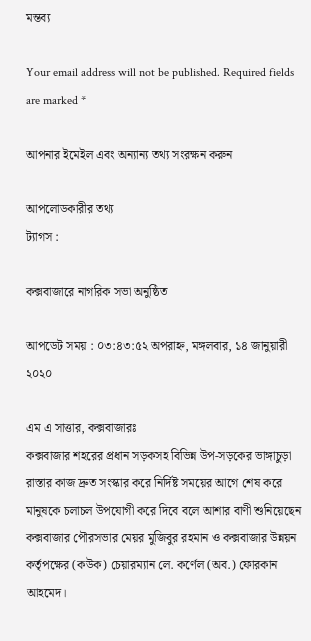মন্তব্য

Your email address will not be published. Required fields are marked *

আপনার ইমেইল এবং অন্যান্য তথ্য সংরক্ষন করুন

আপলোডকারীর তথ্য
ট্যাগস :

কক্সবাজারে নাগরিক সভা অনুষ্ঠিত

আপডেট সময় : ০৩:৪৩:৫২ অপরাহ্ন, মঙ্গলবার, ১৪ জানুয়ারী ২০২০

এম এ সাত্তার, কক্সবাজারঃ
কক্সবাজার শহরের প্রধান সড়কসহ বিভিন্ন উপ-সড়কের ভাঙ্গাচুড়া রাস্তার কাজ দ্রুত সংস্কার করে নির্দিষ্ট সময়ের আগে শেষ করে মানুষকে চলাচল উপযোগী করে দিবে বলে আশার বাণী শুনিয়েছেন কক্সবাজার পৌরসভার মেয়র মুজিবুর রহমান ও কক্সবাজার উন্নয়ন কর্তৃপক্ষের (কউক) চেয়ারম্যান লে. কর্ণেল (অব.) ফোরকান আহমেদ।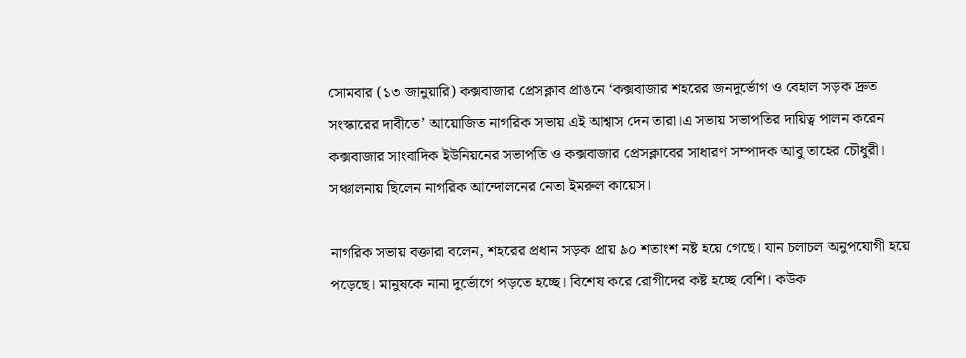সোমবার (১৩ জানুয়ারি) কক্সবাজার প্রেসক্লাব প্রাঙনে ‘কক্সবাজার শহরের জনদুর্ভোগ ও বেহাল সড়ক দ্রুত সংস্কারের দাবীতে’ আয়োজিত নাগরিক সভায় এই আশ্বাস দেন তারা।এ সভায় সভাপতির দায়িত্ব পালন করেন কক্সবাজার সাংবাদিক ইউনিয়নের সভাপতি ও কক্সবাজার প্রেসক্লাবের সাধারণ সম্পাদক আবু তাহের চৌধুরী। সঞ্চালনায় ছিলেন নাগরিক আন্দোলনের নেতা ইমরুল কায়েস।

নাগরিক সভায় বক্তারা বলেন, শহরের প্রধান সড়ক প্রায় ৯০ শতাংশ নষ্ট হয়ে গেছে। যান চলাচল অনুপযোগী হয়ে পড়েছে। মানুষকে নানা দুর্ভোগে পড়তে হচ্ছে। বিশেষ করে রোগীদের কষ্ট হচ্ছে বেশি। কউক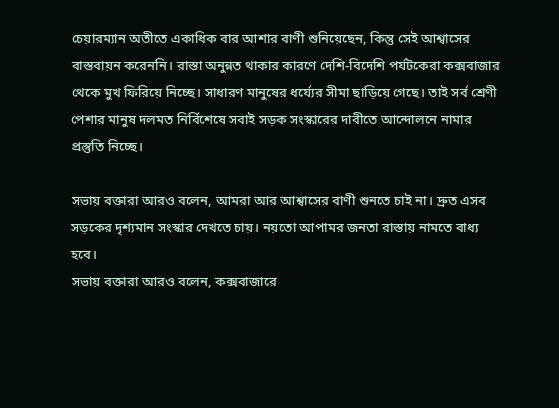চেয়ারম্যান অতীতে একাধিক বার আশার বাণী শুনিয়েছেন, কিন্তু সেই আশ্বাসের বাস্তবায়ন করেননি। রাস্তা অনুন্নত থাকার কারণে দেশি-বিদেশি পর্যটকেরা কক্সবাজার থেকে মুখ ফিরিয়ে নিচ্ছে। সাধারণ মানুষের ধর্য্যের সীমা ছাড়িয়ে গেছে। তাই সর্ব শ্রেণী পেশার মানুষ দলমত নির্বিশেষে সবাই সড়ক সংস্কারের দাবীতে আন্দোলনে নামার প্রস্তুতি নিচ্ছে।

সভায় বক্তারা আরও বলেন, আমরা আর আশ্বাসের বাণী শুনতে চাই না। দ্রুত এসব
সড়কের দৃশ্যমান সংস্কার দেখতে চায়। নয়তো আপামর জনতা রাস্তায় নামতে বাধ্য হবে।
সভায় বক্তারা আরও বলেন, কক্সবাজারে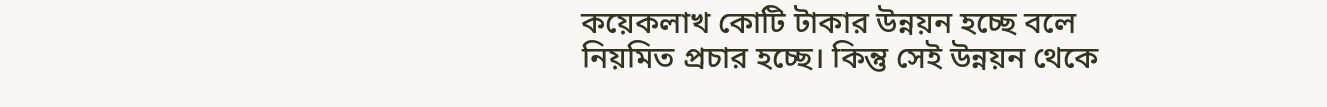কয়েকলাখ কোটি টাকার উন্নয়ন হচ্ছে বলে নিয়মিত প্রচার হচ্ছে। কিন্তু সেই উন্নয়ন থেকে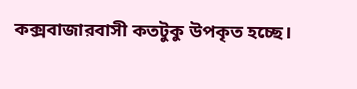কক্সবাজারবাসী কতটুকু উপকৃত হচ্ছে।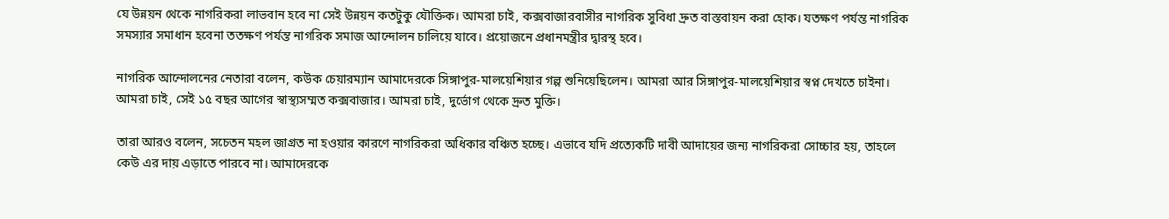যে উন্নয়ন থেকে নাগরিকরা লাভবান হবে না সেই উন্নয়ন কতটুকু যৌক্তিক। আমরা চাই, কক্সবাজারবাসীর নাগরিক সুবিধা দ্রুত বাস্তবায়ন করা হোক। যতক্ষণ পর্যন্ত নাগরিক সমস্যার সমাধান হবেনা ততক্ষণ পর্যন্ত নাগরিক সমাজ আন্দোলন চালিয়ে যাবে। প্রয়োজনে প্রধানমন্ত্রীর দ্বারস্থ হবে।

নাগরিক আন্দোলনের নেতারা বলেন, কউক চেয়ারম্যান আমাদেরকে সিঙ্গাপুর-মালয়েশিয়ার গল্প শুনিয়েছিলেন। আমরা আর সিঙ্গাপুর-মালয়েশিয়ার স্বপ্ন দেখতে চাইনা। আমরা চাই, সেই ১৫ বছর আগের স্বাস্থ্যসম্মত কক্সবাজার। আমরা চাই, দুর্ভোগ থেকে দ্রুত মুক্তি।

তারা আরও বলেন, সচেতন মহল জাগ্রত না হওয়ার কারণে নাগরিকরা অধিকার বঞ্চিত হচ্ছে। এভাবে যদি প্রত্যেকটি দাবী আদায়ের জন্য নাগরিকরা সোচ্চার হয়, তাহলে কেউ এর দায় এড়াতে পারবে না। আমাদেরকে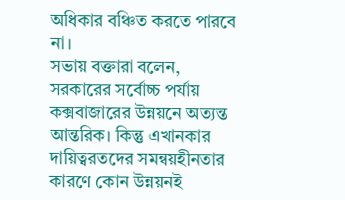অধিকার বঞ্চিত করতে পারবে না।
সভায় বক্তারা বলেন, সরকারের সর্বোচ্চ পর্যায় কক্সবাজারের উন্নয়নে অত্যন্ত আন্তরিক। কিন্তু এখানকার দায়িত্বরতদের সমন্বয়হীনতার কারণে কোন উন্নয়নই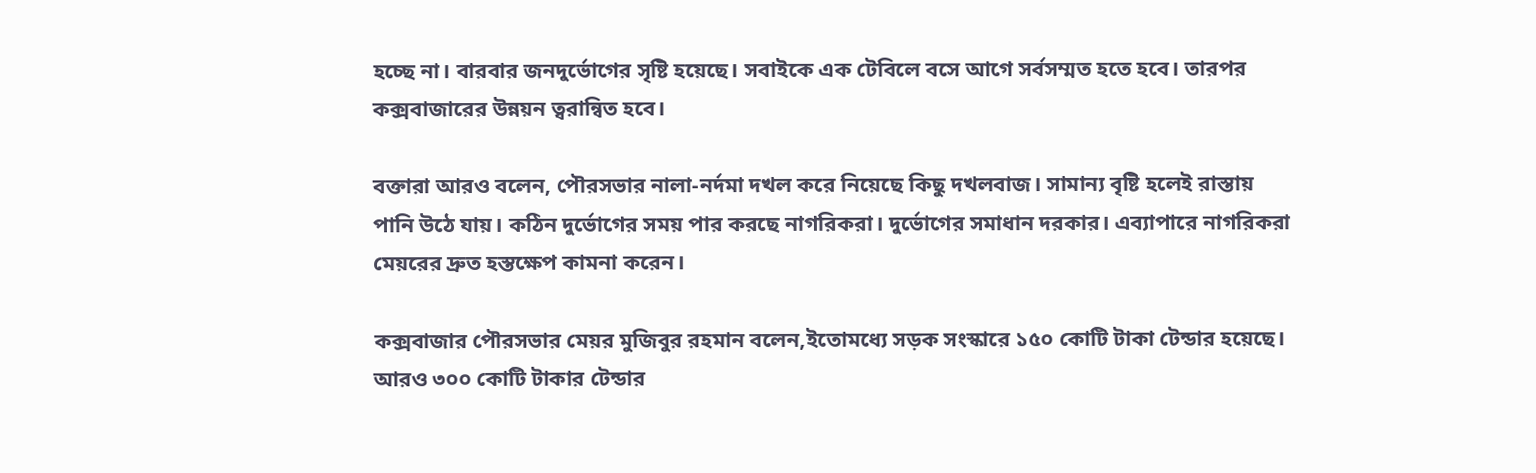হচ্ছে না। বারবার জনদুর্ভোগের সৃষ্টি হয়েছে। সবাইকে এক টেবিলে বসে আগে সর্বসম্মত হতে হবে। তারপর কক্সবাজারের উন্নয়ন ত্বরান্বিত হবে।

বক্তারা আরও বলেন, পৌরসভার নালা-নর্দমা দখল করে নিয়েছে কিছু দখলবাজ। সামান্য বৃষ্টি হলেই রাস্তায় পানি উঠে যায়। কঠিন দুর্ভোগের সময় পার করছে নাগরিকরা। দুর্ভোগের সমাধান দরকার। এব্যাপারে নাগরিকরা মেয়রের দ্রুত হস্তক্ষেপ কামনা করেন।

কক্সবাজার পৌরসভার মেয়র মুজিবুর রহমান বলেন,ইতোমধ্যে সড়ক সংস্কারে ১৫০ কোটি টাকা টেন্ডার হয়েছে। আরও ৩০০ কোটি টাকার টেন্ডার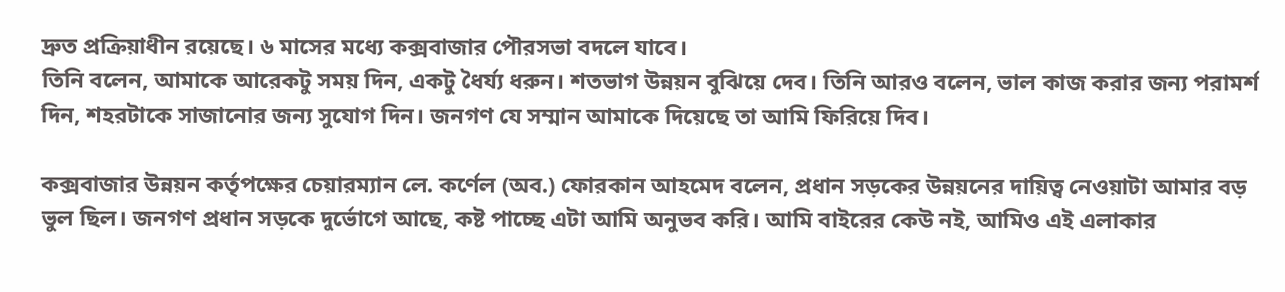দ্রুত প্রক্রিয়াধীন রয়েছে। ৬ মাসের মধ্যে কক্সবাজার পৌরসভা বদলে যাবে।
তিনি বলেন, আমাকে আরেকটু সময় দিন, একটু ধৈর্য্য ধরুন। শতভাগ উন্নয়ন বুঝিয়ে দেব। তিনি আরও বলেন, ভাল কাজ করার জন্য পরামর্শ দিন, শহরটাকে সাজানোর জন্য সুযোগ দিন। জনগণ যে সম্মান আমাকে দিয়েছে তা আমি ফিরিয়ে দিব।

কক্সবাজার উন্নয়ন কর্তৃপক্ষের চেয়ারম্যান লে. কর্ণেল (অব.) ফোরকান আহমেদ বলেন, প্রধান সড়কের উন্নয়নের দায়িত্ব নেওয়াটা আমার বড় ভুল ছিল। জনগণ প্রধান সড়কে দুর্ভোগে আছে, কষ্ট পাচ্ছে এটা আমি অনুভব করি। আমি বাইরের কেউ নই, আমিও এই এলাকার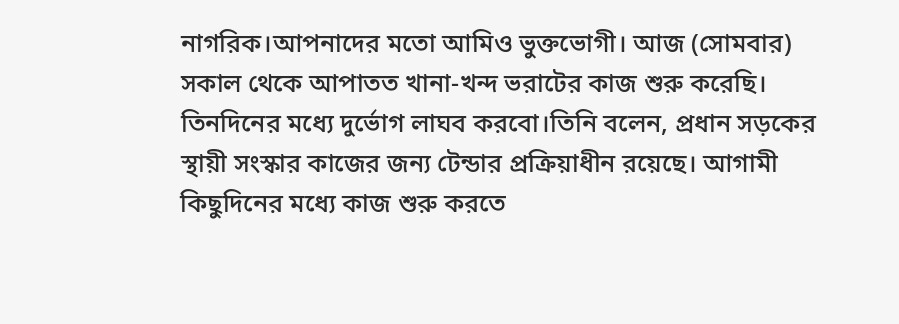নাগরিক।আপনাদের মতো আমিও ভুক্তভোগী। আজ (সোমবার) সকাল থেকে আপাতত খানা-খন্দ ভরাটের কাজ শুরু করেছি। তিনদিনের মধ্যে দুর্ভোগ লাঘব করবো।তিনি বলেন, প্রধান সড়কের স্থায়ী সংস্কার কাজের জন্য টেন্ডার প্রক্রিয়াধীন রয়েছে। আগামী কিছুদিনের মধ্যে কাজ শুরু করতে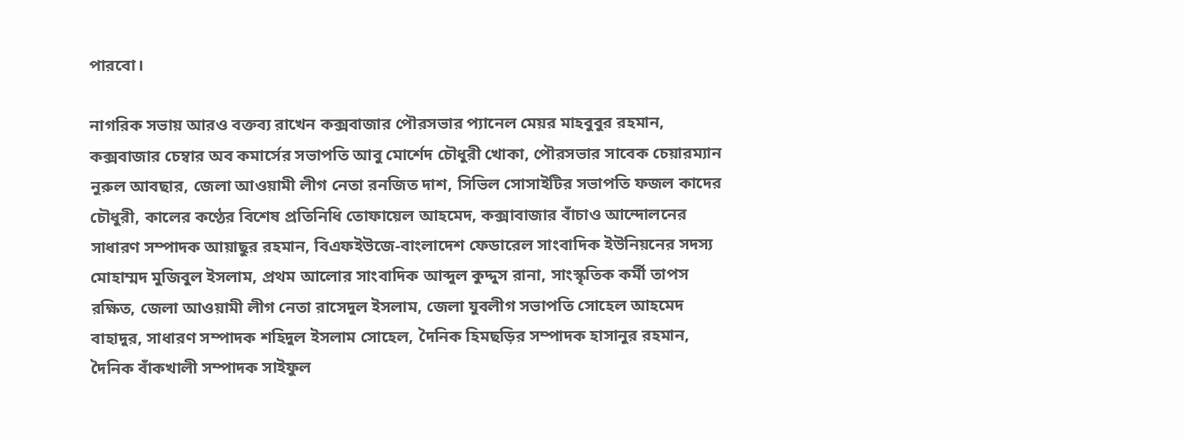পারবো।

নাগরিক সভায় আরও বক্তব্য রাখেন কক্সবাজার পৌরসভার প্যানেল মেয়র মাহবুবুর রহমান, কক্সবাজার চেম্বার অব কমার্সের সভাপতি আবু মোর্শেদ চৌধুরী খোকা, পৌরসভার সাবেক চেয়ারম্যান নুরুল আবছার, জেলা আওয়ামী লীগ নেতা রনজিত দাশ, সিভিল সোসাইটির সভাপতি ফজল কাদের চৌধুরী, কালের কণ্ঠের বিশেষ প্রতিনিধি তোফায়েল আহমেদ, কক্সাবাজার বাঁচাও আন্দোলনের সাধারণ সম্পাদক আয়াছুর রহমান, বিএফইউজে-বাংলাদেশ ফেডারেল সাংবাদিক ইউনিয়নের সদস্য মোহাম্মদ মুজিবুল ইসলাম, প্রথম আলোর সাংবাদিক আব্দুল কুদ্দুস রানা, সাংস্কৃতিক কর্মী তাপস রক্ষিত, জেলা আওয়ামী লীগ নেতা রাসেদুল ইসলাম, জেলা যুবলীগ সভাপতি সোহেল আহমেদ বাহাদুর, সাধারণ সম্পাদক শহিদুল ইসলাম সোহেল, দৈনিক হিমছড়ির সম্পাদক হাসানুর রহমান, দৈনিক বাঁকখালী সম্পাদক সাইফুল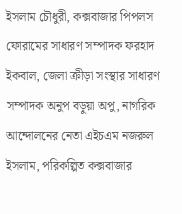ইসলাম চৌধুরী, কক্সবাজার পিপলস ফোরামের সাধারণ সম্পাদক ফরহাদ ইকবাল, জেলা ক্রীড়া সংস্থার সাধারণ সম্পাদক অনুপ বড়ুয়া অপু, নাগরিক আন্দোলনের নেতা এইচএম নজরুল ইসলাম, পরিকল্পিত কক্সবাজার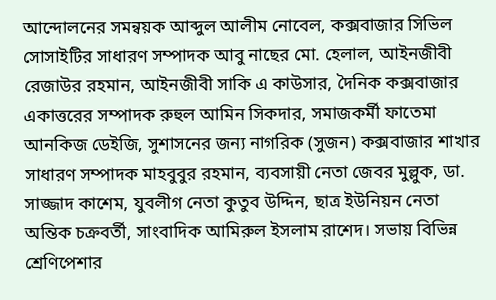আন্দোলনের সমন্বয়ক আব্দুল আলীম নোবেল, কক্সবাজার সিভিল সোসাইটির সাধারণ সম্পাদক আবু নাছের মো. হেলাল, আইনজীবী রেজাউর রহমান, আইনজীবী সাকি এ কাউসার, দৈনিক কক্সবাজার একাত্তরের সম্পাদক রুহুল আমিন সিকদার, সমাজকর্মী ফাতেমা আনকিজ ডেইজি, সুশাসনের জন্য নাগরিক (সুজন) কক্সবাজার শাখার সাধারণ সম্পাদক মাহবুবুর রহমান, ব্যবসায়ী নেতা জেবর মুল্লুক, ডা. সাজ্জাদ কাশেম, যুবলীগ নেতা কুতুব উদ্দিন, ছাত্র ইউনিয়ন নেতা অন্তিক চক্রবর্তী, সাংবাদিক আমিরুল ইসলাম রাশেদ। সভায় বিভিন্ন শ্রেণিপেশার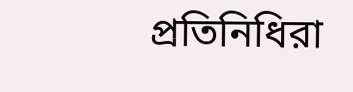প্রতিনিধিরা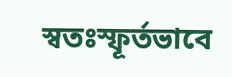স্বতঃস্ফূর্তভাবে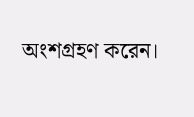অংশগ্রহণ করেন।